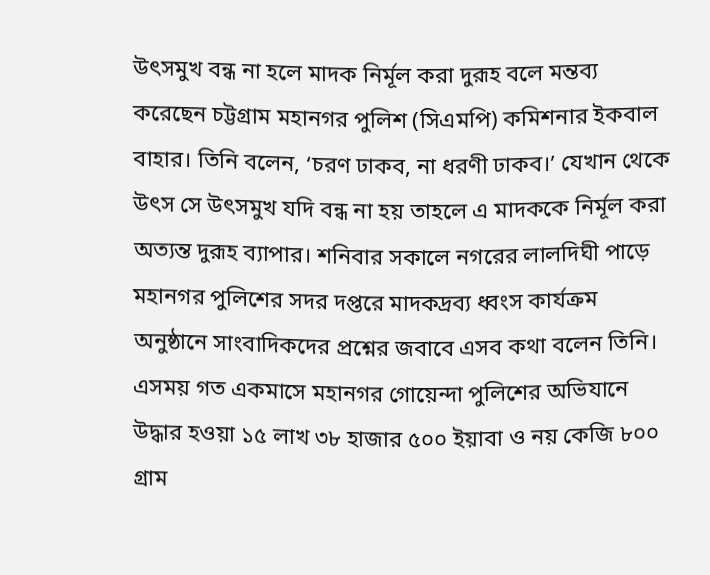উৎসমুখ বন্ধ না হলে মাদক নির্মূল করা দুরূহ বলে মন্তব্য করেছেন চট্টগ্রাম মহানগর পুলিশ (সিএমপি) কমিশনার ইকবাল বাহার। তিনি বলেন, ‘চরণ ঢাকব, না ধরণী ঢাকব।’ যেখান থেকে উৎস সে উৎসমুখ যদি বন্ধ না হয় তাহলে এ মাদককে নির্মূল করা অত্যন্ত দুরূহ ব্যাপার। শনিবার সকালে নগরের লালদিঘী পাড়ে মহানগর পুলিশের সদর দপ্তরে মাদকদ্রব্য ধ্বংস কার্যক্রম অনুষ্ঠানে সাংবাদিকদের প্রশ্নের জবাবে এসব কথা বলেন তিনি।
এসময় গত একমাসে মহানগর গোয়েন্দা পুলিশের অভিযানে উদ্ধার হওয়া ১৫ লাখ ৩৮ হাজার ৫০০ ইয়াবা ও নয় কেজি ৮০০ গ্রাম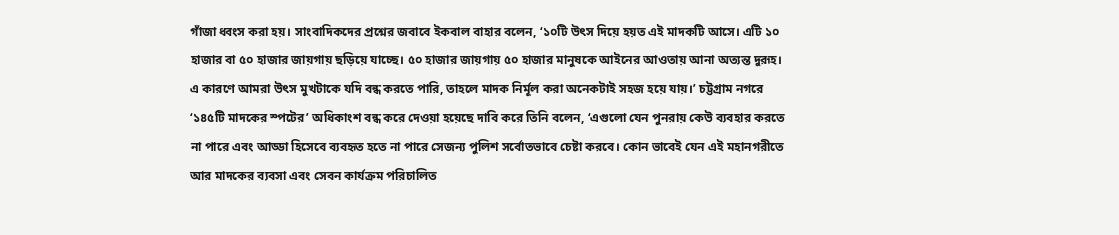গাঁজা ধ্বংস করা হয়। সাংবাদিকদের প্রশ্নের জবাবে ইকবাল বাহার বলেন, ‘১০টি উৎস দিয়ে হয়ত এই মাদকটি আসে। এটি ১০ হাজার বা ৫০ হাজার জায়গায় ছড়িয়ে যাচ্ছে। ৫০ হাজার জায়গায় ৫০ হাজার মানুষকে আইনের আওতায় আনা অত্যন্ত দুরূহ। এ কারণে আমরা উৎস মুখটাকে যদি বন্ধ করতে পারি, তাহলে মাদক নির্মূল করা অনেকটাই সহজ হয়ে যায়।’ চট্টগ্রাম নগরে ‘১৪৫টি মাদকের স্পটের’ অধিকাংশ বন্ধ করে দেওয়া হয়েছে দাবি করে তিনি বলেন, ‘এগুলো যেন পুনরায় কেউ ব্যবহার করতে না পারে এবং আড্ডা হিসেবে ব্যবহৃত হতে না পারে সেজন্য পুলিশ সর্বোতভাবে চেষ্টা করবে। কোন ভাবেই যেন এই মহানগরীতে আর মাদকের ব্যবসা এবং সেবন কার্যক্রম পরিচালিত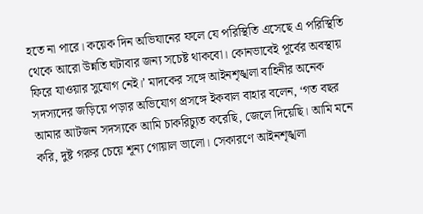হতে না পারে। কয়েক দিন অভিযানের ফলে যে পরিস্থিতি এসেছে এ পরিস্থিতি থেকে আরো উন্নতি ঘটাবার জন্য সচেষ্ট থাকবো। কোনভাবেই পূর্বের অবস্থায় ফিরে যাওয়ার সুযোগ নেই।’ মাদকের সঙ্গে আইনশৃঙ্খলা বাহিনীর অনেক সদস্যদের জড়িয়ে পড়ার অভিযোগ প্রসঙ্গে ইকবাল বাহার বলেন, ‘গত বছর আমার আটজন সদস্যকে আমি চাকরিচ্যুত করেছি, জেলে দিয়েছি। আমি মনে করি, দুষ্ট গরুর চেয়ে শূন্য গোয়াল ভালো। সেকারণে আইনশৃঙ্খলা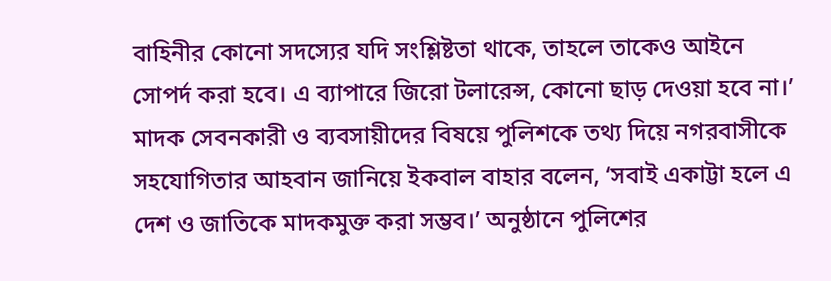বাহিনীর কোনো সদস্যের যদি সংশ্লিষ্টতা থাকে, তাহলে তাকেও আইনে সোপর্দ করা হবে। এ ব্যাপারে জিরো টলারেন্স, কোনো ছাড় দেওয়া হবে না।’ মাদক সেবনকারী ও ব্যবসায়ীদের বিষয়ে পুলিশকে তথ্য দিয়ে নগরবাসীকে সহযোগিতার আহবান জানিয়ে ইকবাল বাহার বলেন, ‘সবাই একাট্টা হলে এ দেশ ও জাতিকে মাদকমুক্ত করা সম্ভব।’ অনুষ্ঠানে পুলিশের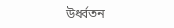উর্ধ্বতন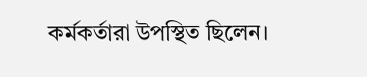কর্মকর্তারা উপস্থিত ছিলেন।